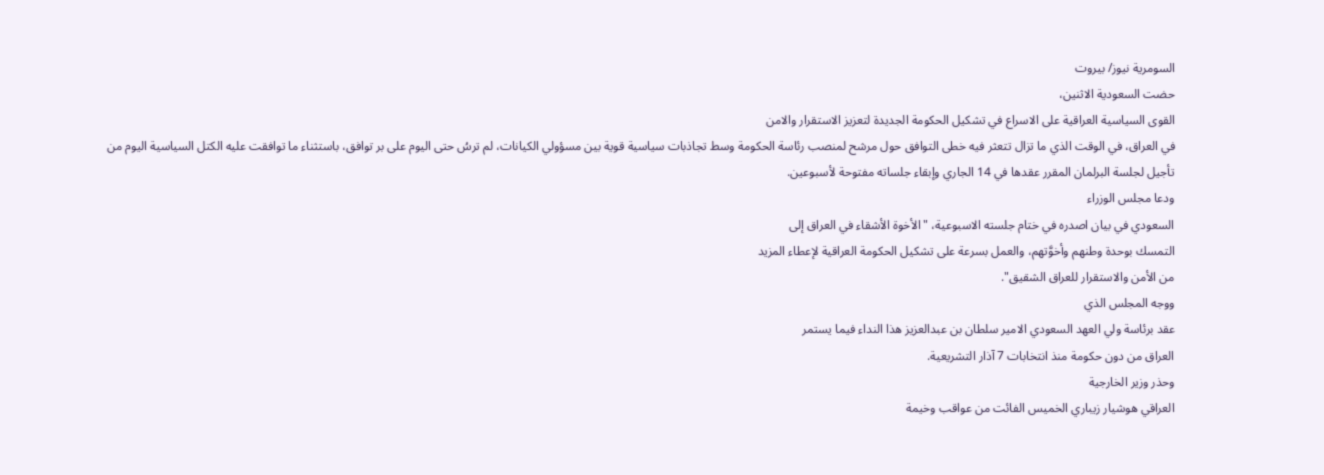السومرية نيوز/ بيروت
حضت السعودية الاثنين،
القوى السياسية العراقية على الاسراع في تشكيل الحكومة الجديدة لتعزيز الاستقرار والامن
في العراق، في الوقت الذي ما تزال تتعثر فيه خطى التوافق حول مرشح لمنصب رئاسة الحكومة وسط تجاذبات سياسية قوية بين مسؤولي الكيانات، لم ترسُ حتى اليوم على بر توافق، باستثناء ما توافقت عليه الكتل السياسية اليوم من تأجيل لجلسة البرلمان المقرر عقدها في 14 الجاري وإبقاء جلساته مفتوحة لأسبوعين.
ودعا مجلس الوزراء
السعودي في بيان اصدره في ختام جلسته الاسبوعية، "الأخوة الأشقاء في العراق إلى
التمسك بوحدة وطنهم وأخوَّتهم، والعمل بسرعة على تشكيل الحكومة العراقية لإعطاء المزيد
من الأمن والاستقرار للعراق الشقيق".
ووجه المجلس الذي
عقد برئاسة ولي العهد السعودي الامير سلطان بن عبدالعزيز هذا النداء فيما يستمر
العراق من دون حكومة منذ انتخابات 7 آذار التشريعية.
وحذر وزير الخارجية
العراقي هوشيار زيباري الخميس الفائت من عواقب وخيمة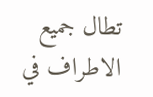تطال جميع الاطراف في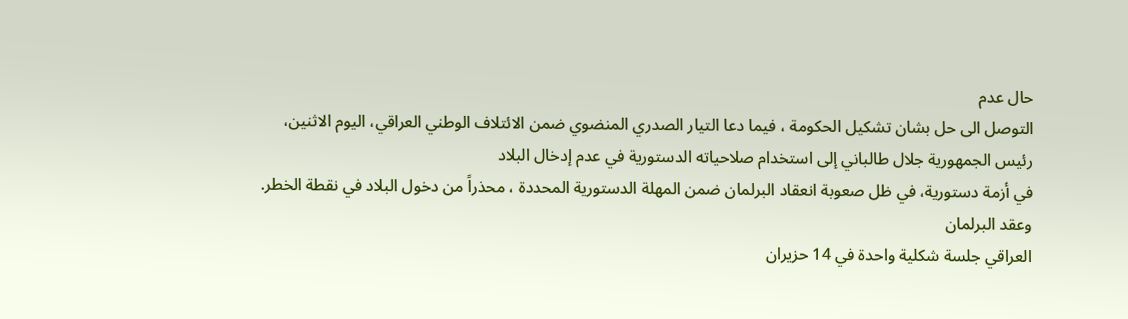حال عدم
التوصل الى حل بشان تشكيل الحكومة ، فيما دعا التيار الصدري المنضوي ضمن الائتلاف الوطني العراقي، اليوم الاثنين،
رئيس الجمهورية جلال طالباني إلى استخدام صلاحياته الدستورية في عدم إدخال البلاد
في أزمة دستورية، في ظل صعوبة انعقاد البرلمان ضمن المهلة الدستورية المحددة ، محذراً من دخول البلاد في نقطة الخطر.
وعقد البرلمان
العراقي جلسة شكلية واحدة في 14 حزيران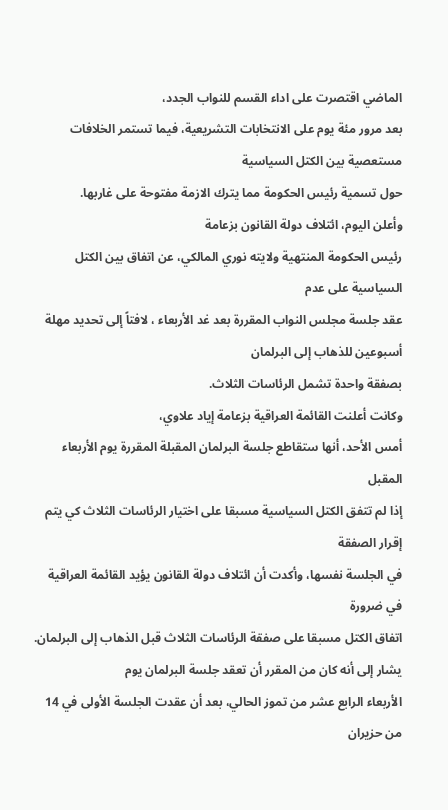الماضي اقتصرت على اداء القسم للنواب الجدد،
بعد مرور مئة يوم على الانتخابات التشريعية، فيما تستمر الخلافات مستعصية بين الكتل السياسية
حول تسمية رئيس الحكومة مما يترك الازمة مفتوحة على غاربها.
وأعلن اليوم، ائتلاف دولة القانون بزعامة
رئيس الحكومة المنتهية ولايته نوري المالكي، عن اتفاق بين الكتل السياسية على عدم
عقد جلسة مجلس النواب المقررة بعد غد الأربعاء ، لافتاً إلى تحديد مهلة أسبوعين للذهاب إلى البرلمان
بصفقة واحدة تشمل الرئاسات الثلاث.
وكانت أعلنت القائمة العراقية بزعامة إياد علاوي،
أمس الأحد، أنها ستقاطع جلسة البرلمان المقبلة المقررة يوم الأربعاء المقبل
إذا لم تتفق الكتل السياسية مسبقا على اختيار الرئاسات الثلاث كي يتم إقرار الصفقة
في الجلسة نفسها، وأكدت أن ائتلاف دولة القانون يؤيد القائمة العراقية في ضرورة
اتفاق الكتل مسبقا على صفقة الرئاسات الثلاث قبل الذهاب إلى البرلمان.
يشار إلى أنه كان من المقرر أن تعقد جلسة البرلمان يوم
الأربعاء الرابع عشر من تموز الحالي، بعد أن عقدت الجلسة الأولى في 14 من حزيران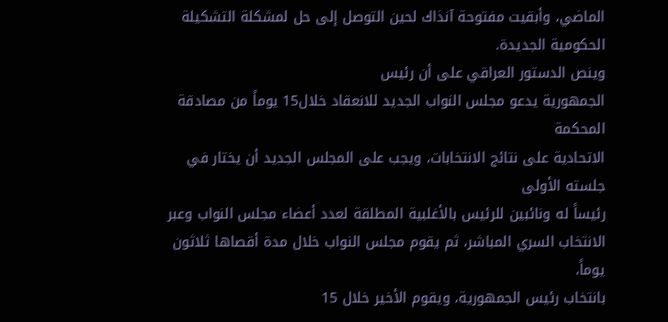الماضي، وأبقيت مفتوحة آنذاك لحين التوصل إلى حل لمشكلة التشكيلة الحكومية الجديدة.
وينص الدستور العراقي على أن رئيس
الجمهورية يدعو مجلس النواب الجديد للانعقاد خلال15 يوماً من مصادقة المحكمة
الاتحادية على نتائج الانتخابات، ويجب على المجلس الجديد أن يختار في جلسته الأولى
رئيساً له ونائبين للرئيس بالأغلبية المطلقة لعدد أعضاء مجلس النواب وعبر
الانتخاب السري المباشر، ثم يقوم مجلس النواب خلال مدة أقصاها ثلاثون يوماً،
بانتخاب رئيس الجمهورية، ويقوم الأخير خلال 15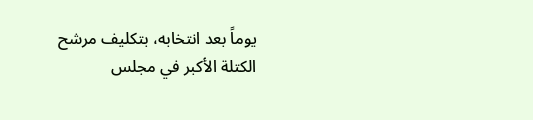يوماً بعد انتخابه، بتكليف مرشح
الكتلة الأكبر في مجلس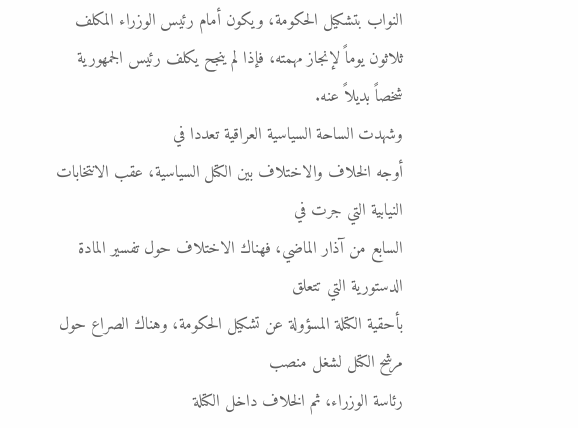النواب بتشكيل الحكومة، ويكون أمام رئيس الوزراء المكلف
ثلاثون يوماً لإنجاز مهمته، فإذا لم ينجح يكلف رئيس الجمهورية شخصاً بديلاً عنه.
وشهدت الساحة السياسية العراقية تعددا في
أوجه الخلاف والاختلاف بين الكتل السياسية، عقب الانتخابات النيابية التي جرت في
السابع من آذار الماضي، فهناك الاختلاف حول تفسير المادة الدستورية التي تتعلق
بأحقية الكتلة المسؤولة عن تشكيل الحكومة، وهناك الصراع حول مرشح الكتل لشغل منصب
رئاسة الوزراء، ثم الخلاف داخل الكتلة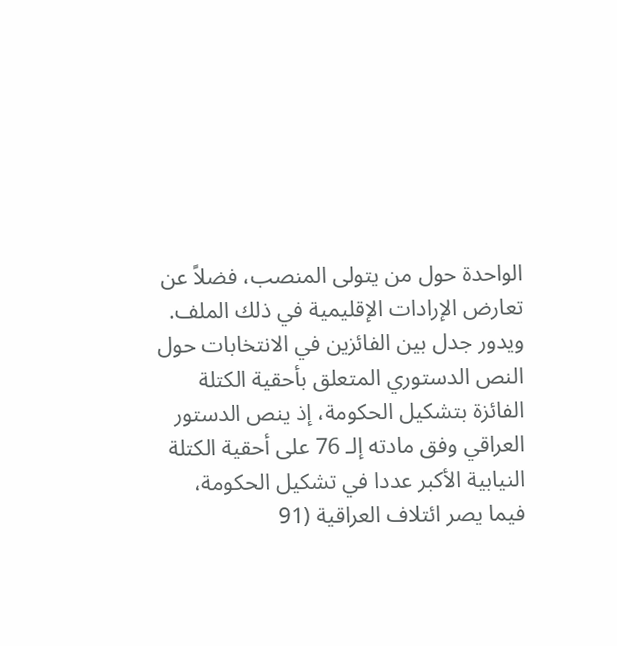الواحدة حول من يتولى المنصب، فضلاً عن
تعارض الإرادات الإقليمية في ذلك الملف.
ويدور جدل بين الفائزين في الانتخابات حول
النص الدستوري المتعلق بأحقية الكتلة الفائزة بتشكيل الحكومة، إذ ينص الدستور
العراقي وفق مادته إلـ 76 على أحقية الكتلة النيابية الأكبر عددا في تشكيل الحكومة،
فيما يصر ائتلاف العراقية (91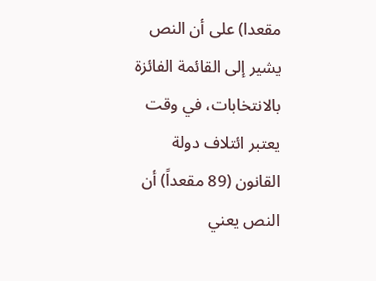مقعدا) على أن النص يشير إلى القائمة الفائزة
بالانتخابات، في وقت يعتبر ائتلاف دولة القانون (89 مقعداً) أن النص يعني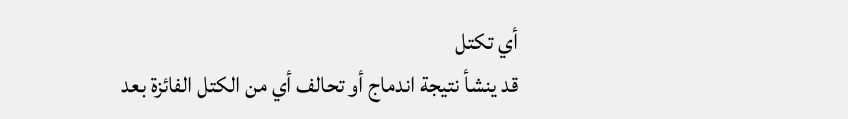أي تكتل
قد ينشأ نتيجة اندماج أو تحالف أي من الكتل الفائزة بعد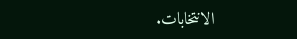الانتخابات.